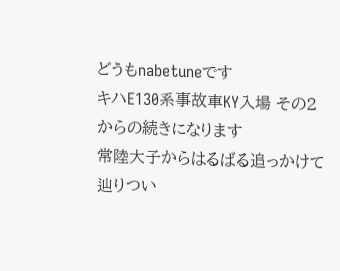どうもnabetuneです
キハE130系事故車KY入場 その2 からの続きになります
常陸大子からはるばる追っかけて辿りつい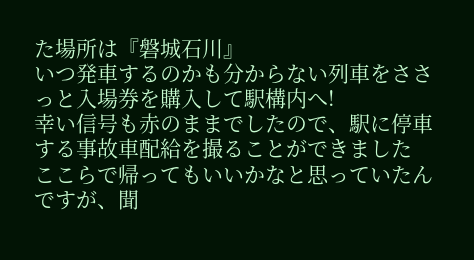た場所は『磐城石川』
いつ発車するのかも分からない列車をささっと入場券を購入して駅構内へ!
幸い信号も赤のままでしたので、駅に停車する事故車配給を撮ることができました
ここらで帰ってもいいかなと思っていたんですが、聞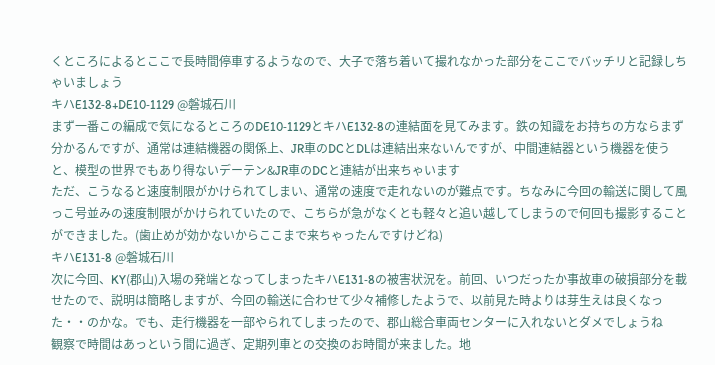くところによるとここで長時間停車するようなので、大子で落ち着いて撮れなかった部分をここでバッチリと記録しちゃいましょう
キハE132‐8+DE10‐1129 @磐城石川
まず一番この編成で気になるところのDE10‐1129とキハE132‐8の連結面を見てみます。鉄の知識をお持ちの方ならまず分かるんですが、通常は連結機器の関係上、JR車のDCとDLは連結出来ないんですが、中間連結器という機器を使うと、模型の世界でもあり得ないデーテン&JR車のDCと連結が出来ちゃいます
ただ、こうなると速度制限がかけられてしまい、通常の速度で走れないのが難点です。ちなみに今回の輸送に関して風っこ号並みの速度制限がかけられていたので、こちらが急がなくとも軽々と追い越してしまうので何回も撮影することができました。(歯止めが効かないからここまで来ちゃったんですけどね)
キハE131‐8 @磐城石川
次に今回、KY(郡山)入場の発端となってしまったキハE131‐8の被害状況を。前回、いつだったか事故車の破損部分を載せたので、説明は簡略しますが、今回の輸送に合わせて少々補修したようで、以前見た時よりは芽生えは良くなった・・のかな。でも、走行機器を一部やられてしまったので、郡山総合車両センターに入れないとダメでしょうね
観察で時間はあっという間に過ぎ、定期列車との交換のお時間が来ました。地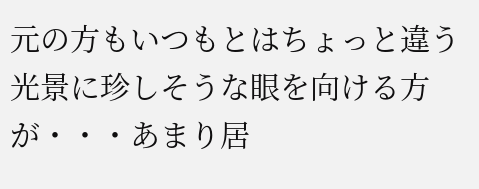元の方もいつもとはちょっと違う光景に珍しそうな眼を向ける方が・・・あまり居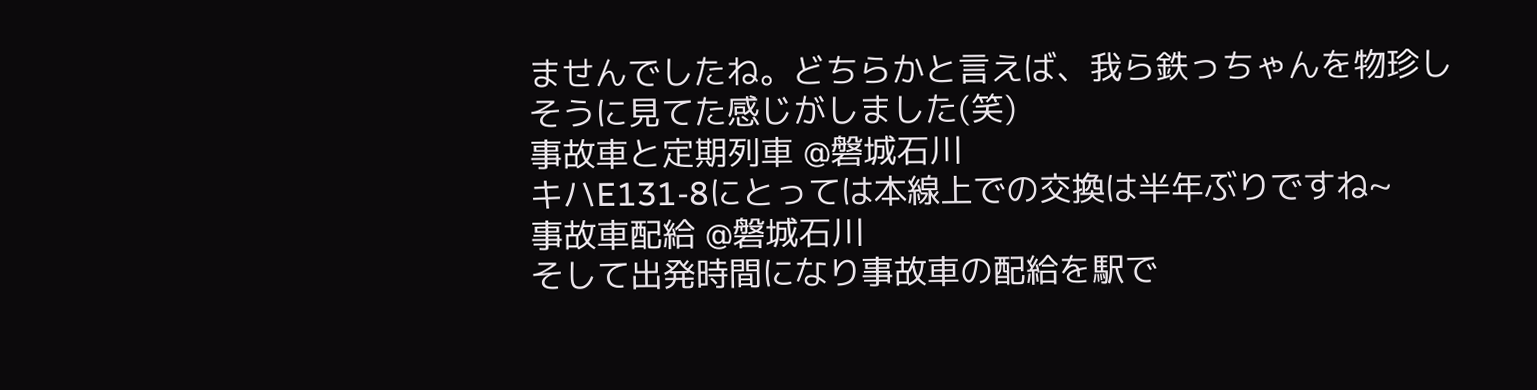ませんでしたね。どちらかと言えば、我ら鉄っちゃんを物珍しそうに見てた感じがしました(笑)
事故車と定期列車 @磐城石川
キハE131‐8にとっては本線上での交換は半年ぶりですね~
事故車配給 @磐城石川
そして出発時間になり事故車の配給を駅で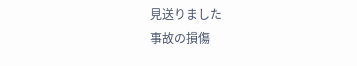見送りました
事故の損傷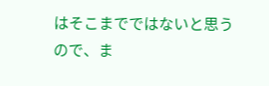はそこまでではないと思うので、ま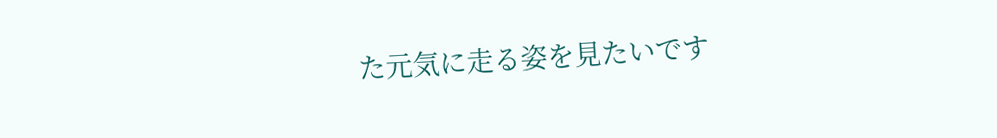た元気に走る姿を見たいです